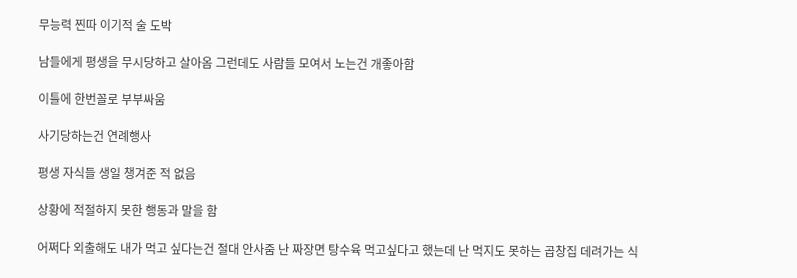무능력 찐따 이기적 술 도박

남들에게 평생을 무시당하고 살아옴 그런데도 사람들 모여서 노는건 개좋아함

이틀에 한번꼴로 부부싸움

사기당하는건 연례행사

평생 자식들 생일 챙겨준 적 없음

상황에 적절하지 못한 행동과 말을 함

어쩌다 외출해도 내가 먹고 싶다는건 절대 안사줌 난 짜장면 탕수육 먹고싶다고 했는데 난 먹지도 못하는 곱창집 데려가는 식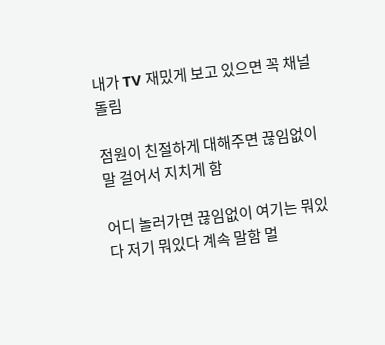내가 TV 재밌게 보고 있으면 꼭 채널 돌림

점원이 친절하게 대해주면 끊임없이 말 걸어서 지치게 함

어디 놀러가면 끊임없이 여기는 뭐있다 저기 뭐있다 계속 말함 멀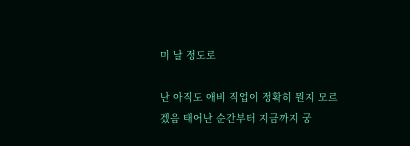미 날 정도로

난 아직도 애비 직업이 정확히 뭔지 모르겠음 태어난 순간부터 지금까지 궁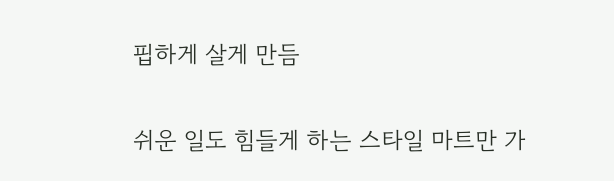핍하게 살게 만듬

쉬운 일도 힘들게 하는 스타일 마트만 가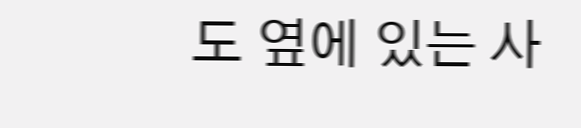도 옆에 있는 사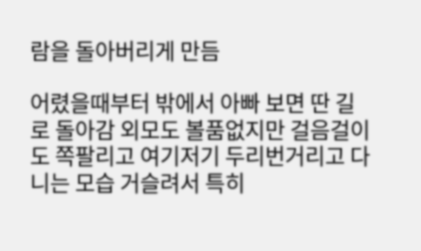람을 돌아버리게 만듬

어렸을때부터 밖에서 아빠 보면 딴 길로 돌아감 외모도 볼품없지만 걸음걸이도 쪽팔리고 여기저기 두리번거리고 다니는 모습 거슬려서 특히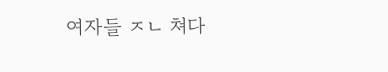여자들 ㅈㄴ 쳐다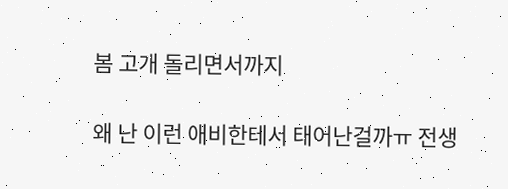봄 고개 돌리면서까지

왜 난 이런 애비한테서 태어난걸까ㅠ 전생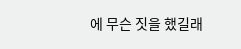에 무슨 짓을 했길래